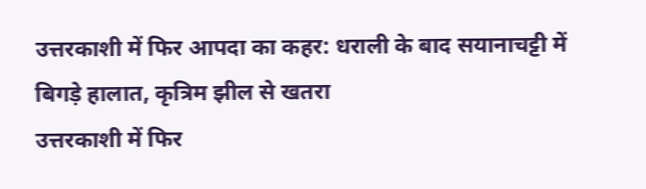उत्तरकाशी में फिर आपदा का कहर: धराली के बाद सयानाचट्टी में बिगड़े हालात, कृत्रिम झील से खतरा
उत्तरकाशी में फिर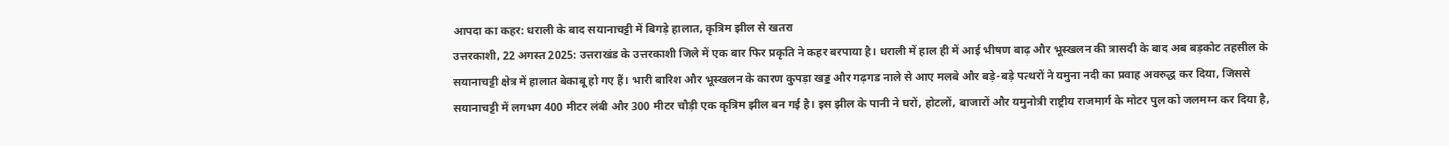आपदा का कहर: धराली के बाद सयानाचट्टी में बिगड़े हालात, कृत्रिम झील से खतरा
उत्तरकाशी, 22 अगस्त 2025: उत्तराखंड के उत्तरकाशी जिले में एक बार फिर प्रकृति ने कहर बरपाया है। धराली में हाल ही में आई भीषण बाढ़ और भूस्खलन की त्रासदी के बाद अब बड़कोट तहसील के सयानाचट्टी क्षेत्र में हालात बेकाबू हो गए हैं। भारी बारिश और भूस्खलन के कारण कुपड़ा खड्ड और गढ़गड नाले से आए मलबे और बड़े-बड़े पत्थरों ने यमुना नदी का प्रवाह अवरुद्ध कर दिया, जिससे सयानाचट्टी में लगभग 400 मीटर लंबी और 300 मीटर चौड़ी एक कृत्रिम झील बन गई है। इस झील के पानी ने घरों, होटलों, बाजारों और यमुनोत्री राष्ट्रीय राजमार्ग के मोटर पुल को जलमग्न कर दिया है,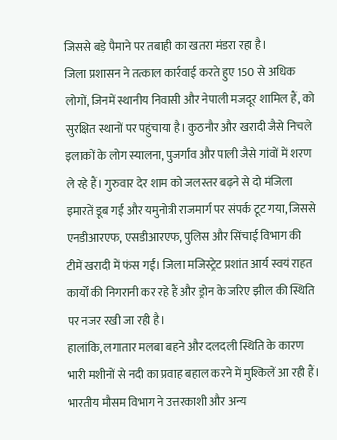जिससे बड़े पैमाने पर तबाही का खतरा मंडरा रहा है।
जिला प्रशासन ने तत्काल कार्रवाई करते हुए 150 से अधिक लोगों, जिनमें स्थानीय निवासी और नेपाली मजदूर शामिल हैं, को सुरक्षित स्थानों पर पहुंचाया है। कुठनौर और खरादी जैसे निचले इलाकों के लोग स्यालना, पुजर्गांव और पाली जैसे गांवों में शरण ले रहे हैं। गुरुवार देर शाम को जलस्तर बढ़ने से दो मंजिला इमारतें डूब गईं और यमुनोत्री राजमार्ग पर संपर्क टूट गया, जिससे एनडीआरएफ, एसडीआरएफ, पुलिस और सिंचाई विभाग की टीमें खरादी में फंस गईं। जिला मजिस्ट्रेट प्रशांत आर्य स्वयं राहत कार्यों की निगरानी कर रहे हैं और ड्रोन के जरिए झील की स्थिति पर नजर रखी जा रही है।
हालांकि, लगातार मलबा बहने और दलदली स्थिति के कारण भारी मशीनों से नदी का प्रवाह बहाल करने में मुश्किलें आ रही हैं। भारतीय मौसम विभाग ने उत्तरकाशी और अन्य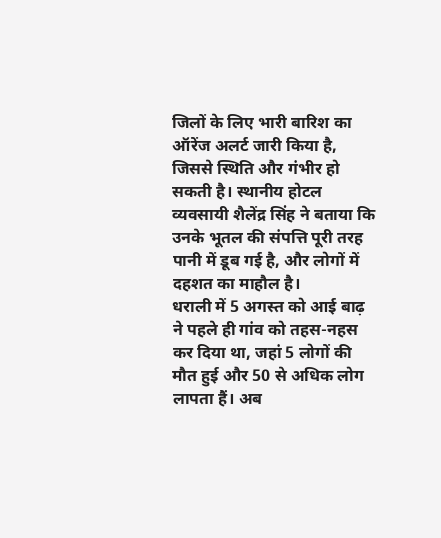जिलों के लिए भारी बारिश का ऑरेंज अलर्ट जारी किया है, जिससे स्थिति और गंभीर हो सकती है। स्थानीय होटल व्यवसायी शैलेंद्र सिंह ने बताया कि उनके भूतल की संपत्ति पूरी तरह पानी में डूब गई है, और लोगों में दहशत का माहौल है।
धराली में 5 अगस्त को आई बाढ़ ने पहले ही गांव को तहस-नहस कर दिया था, जहां 5 लोगों की मौत हुई और 50 से अधिक लोग लापता हैं। अब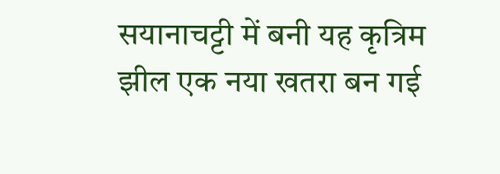सयानाचट्टी में बनी यह कृत्रिम झील एक नया खतरा बन गई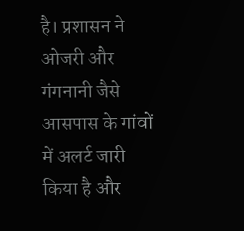है। प्रशासन ने ओजरी और गंगनानी जैसे आसपास के गांवों में अलर्ट जारी किया है और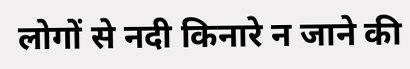लोगों से नदी किनारे न जाने की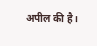अपील की है।